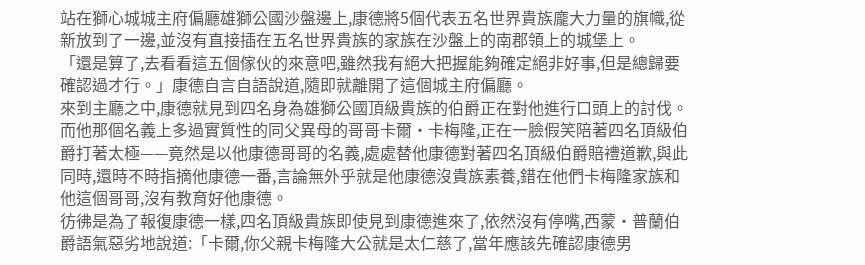站在獅心城城主府偏廳雄獅公國沙盤邊上,康德將5個代表五名世界貴族龐大力量的旗幟,從新放到了一邊,並沒有直接插在五名世界貴族的家族在沙盤上的南郡領上的城堡上。
「還是算了,去看看這五個傢伙的來意吧,雖然我有絕大把握能夠確定絕非好事,但是總歸要確認過才行。」康德自言自語說道,隨即就離開了這個城主府偏廳。
來到主廳之中,康德就見到四名身為雄獅公國頂級貴族的伯爵正在對他進行口頭上的討伐。而他那個名義上多過實質性的同父異母的哥哥卡爾·卡梅隆,正在一臉假笑陪著四名頂級伯爵打著太極——竟然是以他康德哥哥的名義,處處替他康德對著四名頂級伯爵賠禮道歉,與此同時,還時不時指摘他康德一番,言論無外乎就是他康德沒貴族素養,錯在他們卡梅隆家族和他這個哥哥,沒有教育好他康德。
彷彿是為了報復康德一樣,四名頂級貴族即使見到康德進來了,依然沒有停嘴,西蒙·普蘭伯爵語氣惡劣地說道:「卡爾,你父親卡梅隆大公就是太仁慈了,當年應該先確認康德男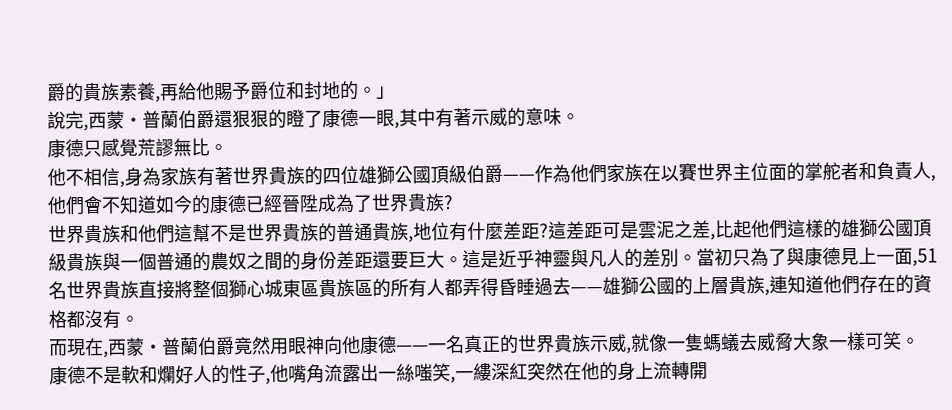爵的貴族素養,再給他賜予爵位和封地的。」
說完,西蒙·普蘭伯爵還狠狠的瞪了康德一眼,其中有著示威的意味。
康德只感覺荒謬無比。
他不相信,身為家族有著世界貴族的四位雄獅公國頂級伯爵——作為他們家族在以賽世界主位面的掌舵者和負責人,他們會不知道如今的康德已經晉陞成為了世界貴族?
世界貴族和他們這幫不是世界貴族的普通貴族,地位有什麼差距?這差距可是雲泥之差,比起他們這樣的雄獅公國頂級貴族與一個普通的農奴之間的身份差距還要巨大。這是近乎神靈與凡人的差別。當初只為了與康德見上一面,51名世界貴族直接將整個獅心城東區貴族區的所有人都弄得昏睡過去——雄獅公國的上層貴族,連知道他們存在的資格都沒有。
而現在,西蒙·普蘭伯爵竟然用眼神向他康德——一名真正的世界貴族示威,就像一隻螞蟻去威脅大象一樣可笑。
康德不是軟和爛好人的性子,他嘴角流露出一絲嗤笑,一縷深紅突然在他的身上流轉開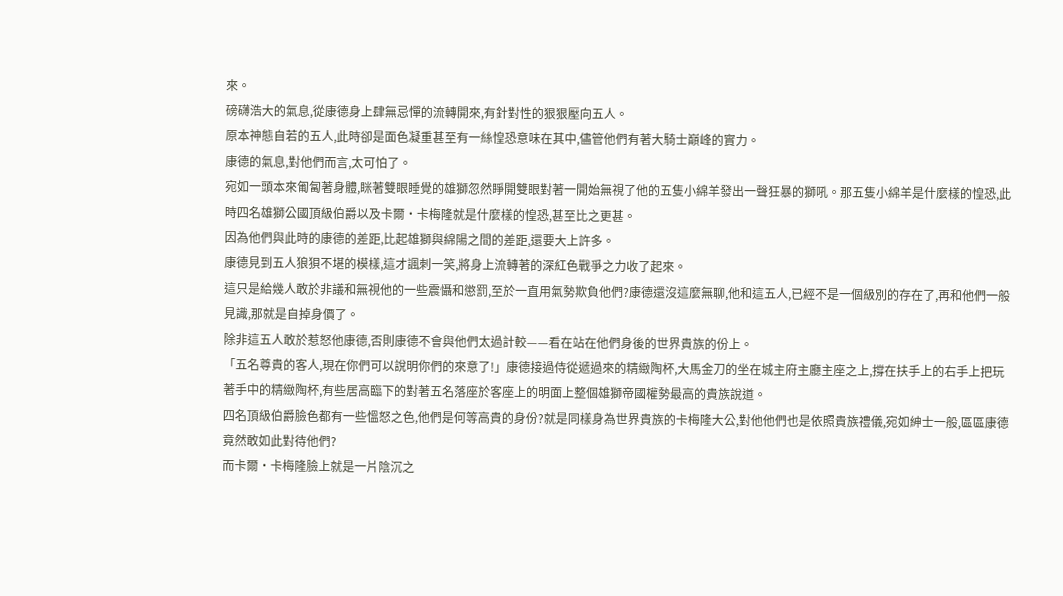來。
磅礴浩大的氣息,從康德身上肆無忌憚的流轉開來,有針對性的狠狠壓向五人。
原本神態自若的五人,此時卻是面色凝重甚至有一絲惶恐意味在其中,儘管他們有著大騎士巔峰的實力。
康德的氣息,對他們而言,太可怕了。
宛如一頭本來匍匐著身體,眯著雙眼睡覺的雄獅忽然睜開雙眼對著一開始無視了他的五隻小綿羊發出一聲狂暴的獅吼。那五隻小綿羊是什麼樣的惶恐,此時四名雄獅公國頂級伯爵以及卡爾·卡梅隆就是什麼樣的惶恐,甚至比之更甚。
因為他們與此時的康德的差距,比起雄獅與綿陽之間的差距,還要大上許多。
康德見到五人狼狽不堪的模樣,這才諷刺一笑,將身上流轉著的深紅色戰爭之力收了起來。
這只是給幾人敢於非議和無視他的一些震懾和懲罰,至於一直用氣勢欺負他們?康德還沒這麼無聊,他和這五人,已經不是一個級別的存在了,再和他們一般見識,那就是自掉身價了。
除非這五人敢於惹怒他康德,否則康德不會與他們太過計較——看在站在他們身後的世界貴族的份上。
「五名尊貴的客人,現在你們可以說明你們的來意了!」康德接過侍從遞過來的精緻陶杯,大馬金刀的坐在城主府主廳主座之上,撐在扶手上的右手上把玩著手中的精緻陶杯,有些居高臨下的對著五名落座於客座上的明面上整個雄獅帝國權勢最高的貴族說道。
四名頂級伯爵臉色都有一些慍怒之色,他們是何等高貴的身份?就是同樣身為世界貴族的卡梅隆大公,對他他們也是依照貴族禮儀,宛如紳士一般,區區康德竟然敢如此對待他們?
而卡爾·卡梅隆臉上就是一片陰沉之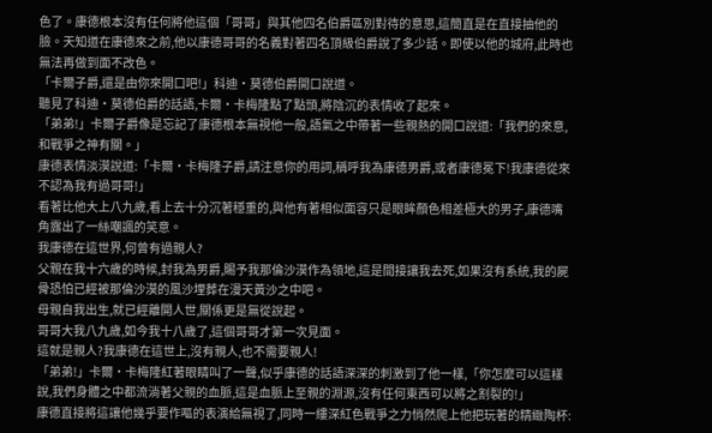色了。康德根本沒有任何將他這個「哥哥」與其他四名伯爵區別對待的意思,這簡直是在直接抽他的臉。天知道在康德來之前,他以康德哥哥的名義對著四名頂級伯爵說了多少話。即使以他的城府,此時也無法再做到面不改色。
「卡爾子爵,還是由你來開口吧!」科迪·莫德伯爵開口說道。
聽見了科迪·莫德伯爵的話語,卡爾·卡梅隆點了點頭,將陰沉的表情收了起來。
「弟弟!」卡爾子爵像是忘記了康德根本無視他一般,語氣之中帶著一些親熱的開口說道:「我們的來意,和戰爭之神有關。」
康德表情淡漠說道:「卡爾·卡梅隆子爵,請注意你的用詞,稱呼我為康德男爵,或者康德冕下!我康德從來不認為我有過哥哥!」
看著比他大上八九歲,看上去十分沉著穩重的,與他有著相似面容只是眼眸顏色相差極大的男子,康德嘴角露出了一絲嘲諷的笑意。
我康德在這世界,何曾有過親人?
父親在我十六歲的時候,封我為男爵,賜予我那倫沙漠作為領地,這是間接讓我去死,如果沒有系統,我的屍骨恐怕已經被那倫沙漠的風沙埋葬在漫天黃沙之中吧。
母親自我出生,就已經離開人世,關係更是無從說起。
哥哥大我八九歲,如今我十八歲了,這個哥哥才第一次見面。
這就是親人?我康德在這世上,沒有親人,也不需要親人!
「弟弟!」卡爾·卡梅隆紅著眼睛叫了一聲,似乎康德的話語深深的刺激到了他一樣,「你怎麼可以這樣說,我們身體之中都流淌著父親的血脈,這是血脈上至親的淵源,沒有任何東西可以將之割裂的!」
康德直接將這讓他幾乎要作嘔的表演給無視了,同時一縷深紅色戰爭之力悄然爬上他把玩著的精緻陶杯: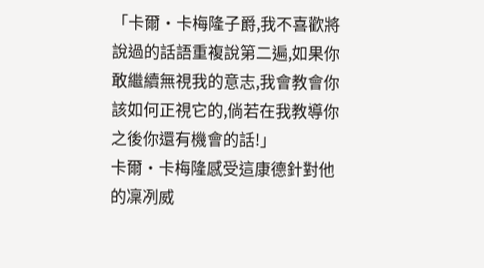「卡爾·卡梅隆子爵,我不喜歡將說過的話語重複說第二遍,如果你敢繼續無視我的意志,我會教會你該如何正視它的,倘若在我教導你之後你還有機會的話!」
卡爾·卡梅隆感受這康德針對他的凜冽威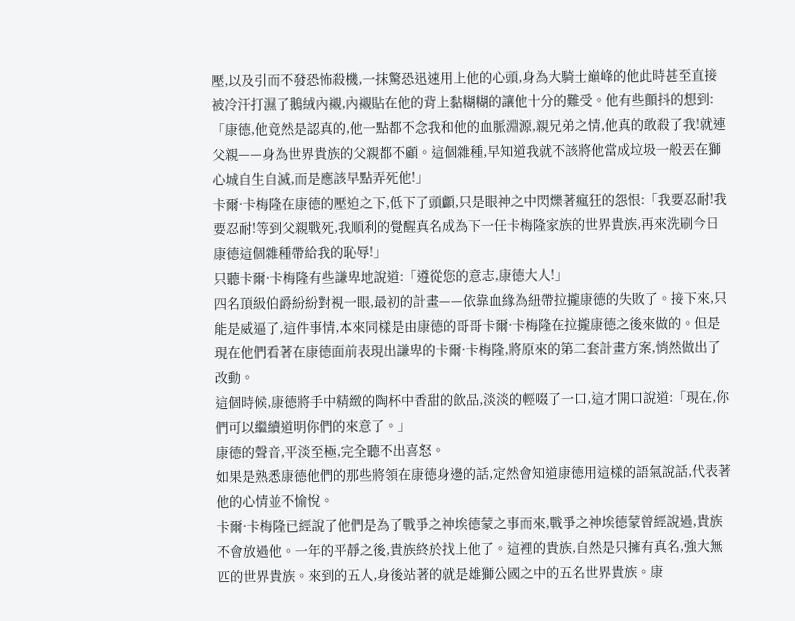壓,以及引而不發恐怖殺機,一抹驚恐迅速用上他的心頭,身為大騎士巔峰的他此時甚至直接被冷汗打濕了鵝絨內襯,內襯貼在他的背上黏糊糊的讓他十分的難受。他有些顫抖的想到:「康德,他竟然是認真的,他一點都不念我和他的血脈淵源,親兄弟之情,他真的敢殺了我!就連父親——身為世界貴族的父親都不顧。這個雜種,早知道我就不該將他當成垃圾一般丟在獅心城自生自滅,而是應該早點弄死他!」
卡爾·卡梅隆在康德的壓迫之下,低下了頭顱,只是眼神之中閃爍著瘋狂的怨恨:「我要忍耐!我要忍耐!等到父親戰死,我順利的覺醒真名成為下一任卡梅隆家族的世界貴族,再來洗刷今日康德這個雜種帶給我的恥辱!」
只聽卡爾·卡梅隆有些謙卑地說道:「遵從您的意志,康德大人!」
四名頂級伯爵紛紛對視一眼,最初的計畫——依靠血緣為紐帶拉攏康德的失敗了。接下來,只能是威逼了,這件事情,本來同樣是由康德的哥哥卡爾·卡梅隆在拉攏康德之後來做的。但是現在他們看著在康德面前表現出謙卑的卡爾·卡梅隆,將原來的第二套計畫方案,悄然做出了改動。
這個時候,康德將手中精緻的陶杯中香甜的飲品,淡淡的輕啜了一口,這才開口說道:「現在,你們可以繼續道明你們的來意了。」
康德的聲音,平淡至極,完全聽不出喜怒。
如果是熟悉康德他們的那些將領在康德身邊的話,定然會知道康德用這樣的語氣說話,代表著他的心情並不愉悅。
卡爾·卡梅隆已經說了他們是為了戰爭之神埃德蒙之事而來,戰爭之神埃德蒙曾經說過,貴族不會放過他。一年的平靜之後,貴族終於找上他了。這裡的貴族,自然是只擁有真名,強大無匹的世界貴族。來到的五人,身後站著的就是雄獅公國之中的五名世界貴族。康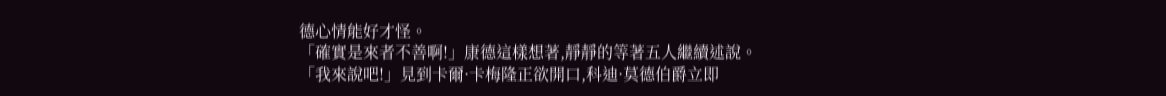德心情能好才怪。
「確實是來者不善啊!」康德這樣想著,靜靜的等著五人繼續述說。
「我來說吧!」見到卡爾·卡梅隆正欲開口,科迪·莫德伯爵立即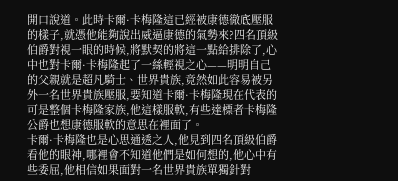開口說道。此時卡爾·卡梅隆這已經被康德徹底壓服的樣子,就憑他能夠說出威逼康德的氣勢來?四名頂級伯爵對視一眼的時候,將默契的將這一點給排除了,心中也對卡爾·卡梅隆起了一絲輕視之心——明明自己的父親就是超凡騎士、世界貴族,竟然如此容易被另外一名世界貴族壓服,要知道卡爾·卡梅隆現在代表的可是整個卡梅隆家族,他這樣服軟,有些達標者卡梅隆公爵也想康德服軟的意思在裡面了。
卡爾·卡梅隆也是心思通透之人,他見到四名頂級伯爵看他的眼神,哪裡會不知道他們是如何想的,他心中有些委屈,他相信如果面對一名世界貴族單獨針對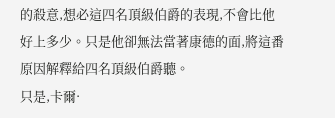的殺意,想必這四名頂級伯爵的表現,不會比他好上多少。只是他卻無法當著康德的面,將這番原因解釋給四名頂級伯爵聽。
只是,卡爾·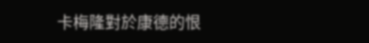卡梅隆對於康德的恨